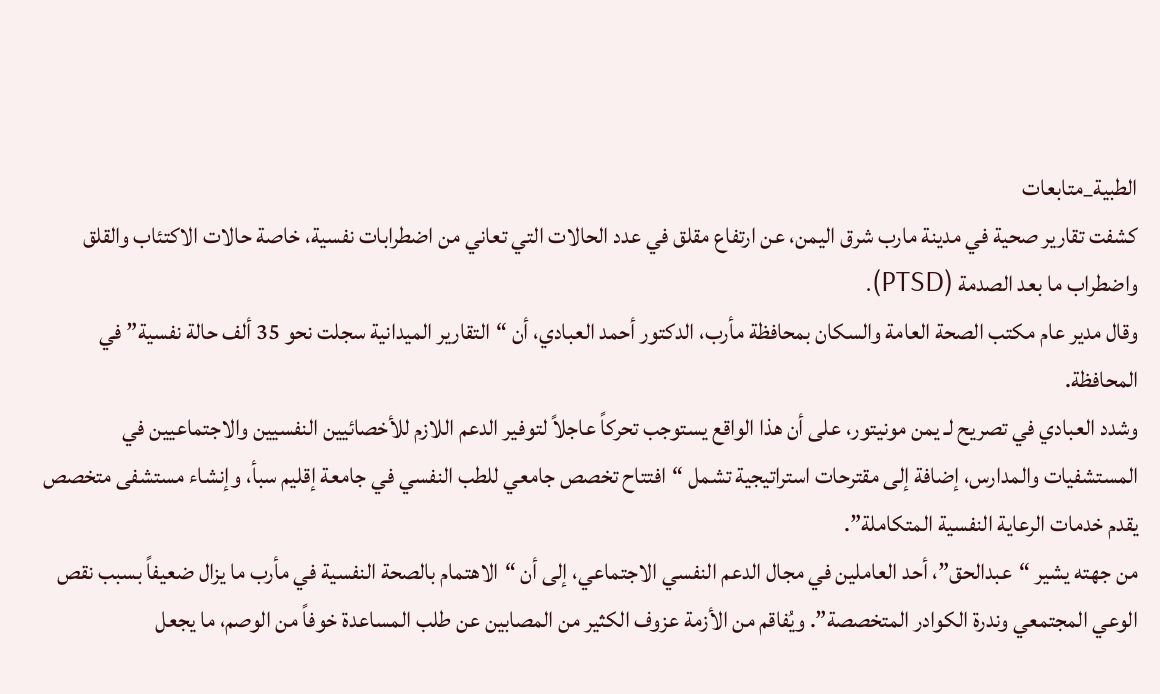الطبية_متابعات
كشفت تقارير صحية في مدينة مارب شرق اليمن، عن ارتفاع مقلق في عدد الحالات التي تعاني من اضطرابات نفسية، خاصة حالات الاكتئاب والقلق واضطراب ما بعد الصدمة (PTSD).
وقال مدير عام مكتب الصحة العامة والسكان بمحافظة مأرب، الدكتور أحمد العبادي، أن “التقارير الميدانية سجلت نحو 35 ألف حالة نفسية” في المحافظة.
وشدد العبادي في تصريح لـ يمن مونيتور، على أن هذا الواقع يستوجب تحركاً عاجلاً لتوفير الدعم اللازم للأخصائيين النفسيين والاجتماعيين في المستشفيات والمدارس، إضافة إلى مقترحات استراتيجية تشمل “افتتاح تخصص جامعي للطب النفسي في جامعة إقليم سبأ، وإنشاء مستشفى متخصص يقدم خدمات الرعاية النفسية المتكاملة”.
من جهته يشير “عبدالحق”، أحد العاملين في مجال الدعم النفسي الاجتماعي، إلى أن “الاهتمام بالصحة النفسية في مأرب ما يزال ضعيفاً بسبب نقص الوعي المجتمعي وندرة الكوادر المتخصصة”. ويُفاقم من الأزمة عزوف الكثير من المصابين عن طلب المساعدة خوفاً من الوصم، ما يجعل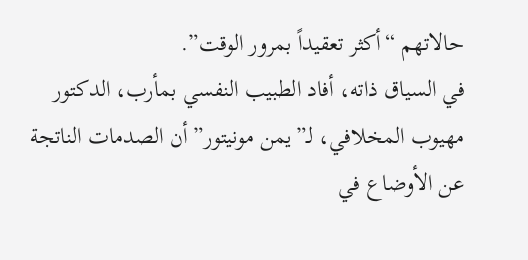حالاتهم “أكثر تعقيداً بمرور الوقت”.
في السياق ذاته، أفاد الطبيب النفسي بمأرب، الدكتور مهيوب المخلافي، لـ”يمن مونيتور” أن الصدمات الناتجة عن الأوضاع في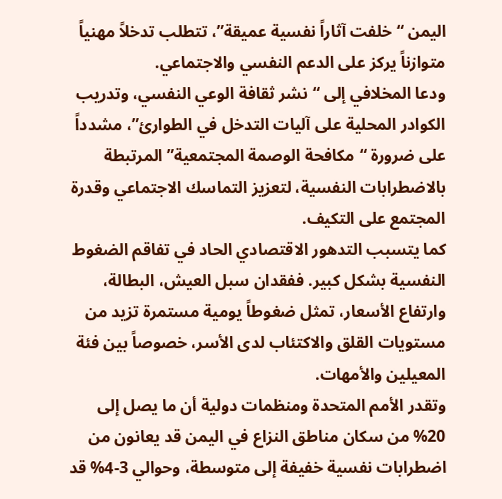اليمن “خلفت آثاراً نفسية عميقة”، تتطلب تدخلاً مهنياً متوازناً يركز على الدعم النفسي والاجتماعي.
ودعا المخلافي إلى “نشر ثقافة الوعي النفسي، وتدريب الكوادر المحلية على آليات التدخل في الطوارئ”، مشدداً على ضرورة “مكافحة الوصمة المجتمعية” المرتبطة بالاضطرابات النفسية، لتعزيز التماسك الاجتماعي وقدرة المجتمع على التكيف.
كما يتسبب التدهور الاقتصادي الحاد في تفاقم الضغوط النفسية بشكل كبير. ففقدان سبل العيش، البطالة، وارتفاع الأسعار، تمثل ضغوطاً يومية مستمرة تزيد من مستويات القلق والاكتئاب لدى الأسر، خصوصاً بين فئة المعيلين والأمهات.
وتقدر الأمم المتحدة ومنظمات دولية أن ما يصل إلى 20% من سكان مناطق النزاع في اليمن قد يعانون من اضطرابات نفسية خفيفة إلى متوسطة، وحوالي 3-4% قد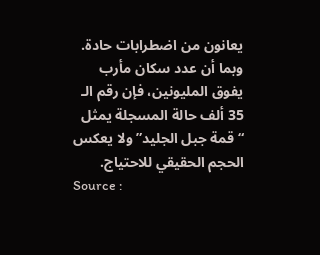يعانون من اضطرابات حادة.
وبما أن عدد سكان مأرب يفوق المليونين، فإن رقم الـ 35 ألف حالة المسجلة يمثل “قمة جبل الجليد” ولا يعكس الحجم الحقيقي للاحتياج.
Source :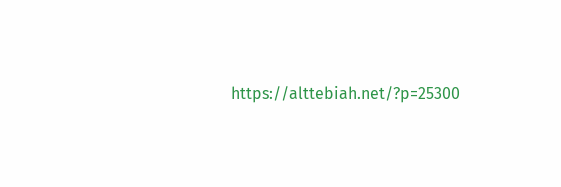https://alttebiah.net/?p=25300